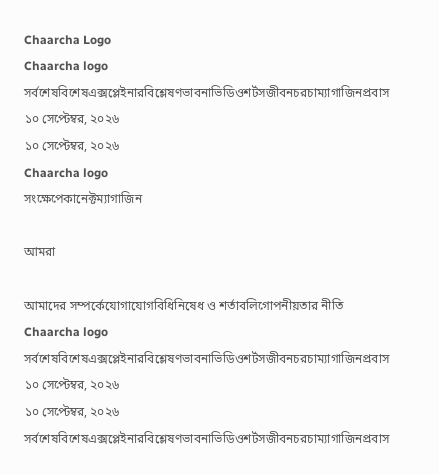Chaarcha Logo
Chaarcha logo
সর্বশেষবিশেষএক্সপ্লেইনারবিশ্লেষণভাবনাভিডিওশর্টসজীবনচরচাম্যাগাজিনপ্রবাস
১০ সেপ্টেম্বর, ২০২৬
১০ সেপ্টেম্বর, ২০২৬
Chaarcha logo
সংক্ষেপেকানেক্টম্যাগাজিন

আমরা

আমাদের সম্পর্কেযোগাযোগবিধিনিষেধ ও শর্তাবলিগোপনীয়তার নীতি
Chaarcha logo
সর্বশেষবিশেষএক্সপ্লেইনারবিশ্লেষণভাবনাভিডিওশর্টসজীবনচরচাম্যাগাজিনপ্রবাস
১০ সেপ্টেম্বর, ২০২৬
১০ সেপ্টেম্বর, ২০২৬
সর্বশেষবিশেষএক্সপ্লেইনারবিশ্লেষণভাবনাভিডিওশর্টসজীবনচরচাম্যাগাজিনপ্রবাস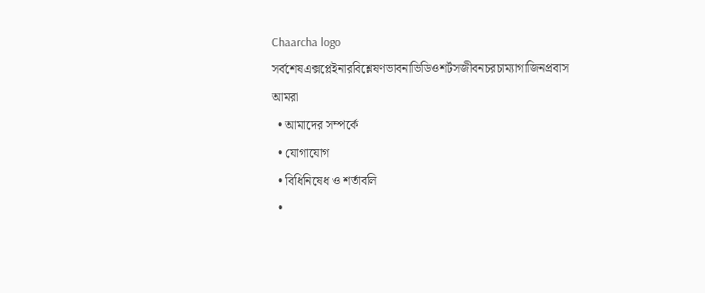Chaarcha logo
সর্বশেষএক্সপ্লেইনারবিশ্লেষণভাবনাভিডিওশর্টসজীবনচরচাম্যাগাজিনপ্রবাস
আমরা
  • আমাদের সম্পর্কে
  • যোগাযোগ
  • বিধিনিষেধ ও শর্তাবলি
  •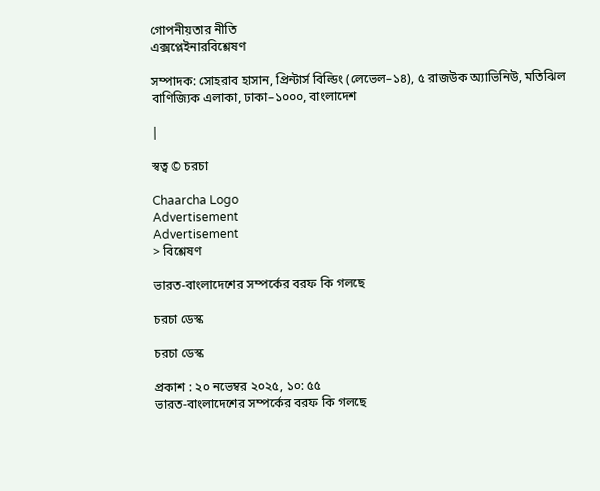গোপনীয়তার নীতি
এক্সপ্লেইনারবিশ্লেষণ

সম্পাদক: সোহরাব হাসান, প্রিন্টার্স বিল্ডিং (লেভেল–১৪), ৫ রাজউক অ্যাভিনিউ, মতিঝিল বাণিজ্যিক এলাকা, ঢাকা–১০০০, বাংলাদেশ

|

স্বত্ব © চরচা

Chaarcha Logo
Advertisement
Advertisement
> বিশ্লেষণ

ভারত-বাংলাদেশের সম্পর্কের বরফ কি গলছে

চরচা ডেস্ক

চরচা ডেস্ক

প্রকাশ : ২০ নভেম্বর ২০২৫, ১০: ৫৫
ভারত-বাংলাদেশের সম্পর্কের বরফ কি গলছে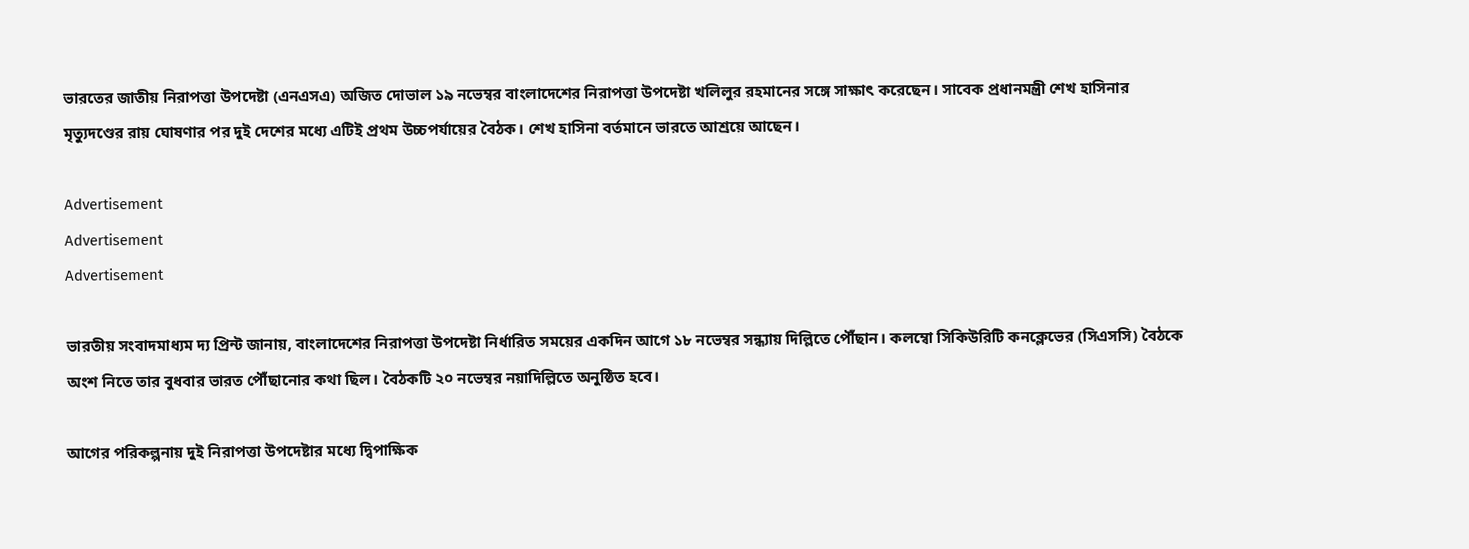ভারতের জাতীয় নিরাপত্তা উপদেষ্টা (এনএসএ) অজিত দোভাল ১৯ নভেম্বর বাংলাদেশের নিরাপত্তা উপদেষ্টা খলিলুর রহমানের সঙ্গে সাক্ষাৎ করেছেন। সাবেক প্রধানমন্ত্রী শেখ হাসিনার মৃত্যুদণ্ডের রায় ঘোষণার পর দুই দেশের মধ্যে এটিই প্রথম উচ্চপর্যায়ের বৈঠক। শেখ হাসিনা বর্তমানে ভারতে আশ্রয়ে আছেন।

Advertisement
Advertisement
Advertisement

ভারতীয় সংবাদমাধ্যম দ্য প্রিন্ট জানায়, বাংলাদেশের নিরাপত্তা উপদেষ্টা নির্ধারিত সময়ের একদিন আগে ১৮ নভেম্বর সন্ধ্যায় দিল্লিতে পৌঁছান। কলম্বো সিকিউরিটি কনক্লেভের (সিএসসি) বৈঠকে অংশ নিতে তার বুধবার ভারত পৌঁছানোর কথা ছিল। বৈঠকটি ২০ নভেম্বর নয়াদিল্লিতে অনুষ্ঠিত হবে।

আগের পরিকল্পনায় দুই নিরাপত্তা উপদেষ্টার মধ্যে দ্বিপাক্ষিক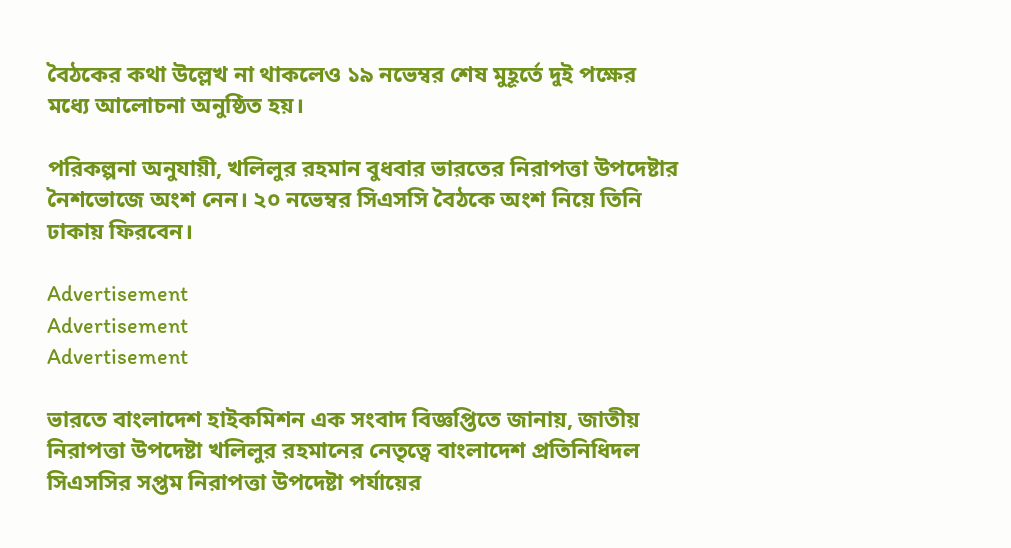বৈঠকের কথা উল্লেখ না থাকলেও ১৯ নভেম্বর শেষ মুহূর্তে দুই পক্ষের মধ্যে আলোচনা অনুষ্ঠিত হয়।

পরিকল্পনা অনুযায়ী, খলিলুর রহমান বুধবার ভারতের নিরাপত্তা উপদেষ্টার নৈশভোজে অংশ নেন। ২০ নভেম্বর সিএসসি বৈঠকে অংশ নিয়ে তিনি ঢাকায় ফিরবেন।

Advertisement
Advertisement
Advertisement

ভারতে বাংলাদেশ হাইকমিশন এক সংবাদ বিজ্ঞপ্তিতে জানায়, জাতীয় নিরাপত্তা উপদেষ্টা খলিলুর রহমানের নেতৃত্বে বাংলাদেশ প্রতিনিধিদল সিএসসির সপ্তম নিরাপত্তা উপদেষ্টা পর্যায়ের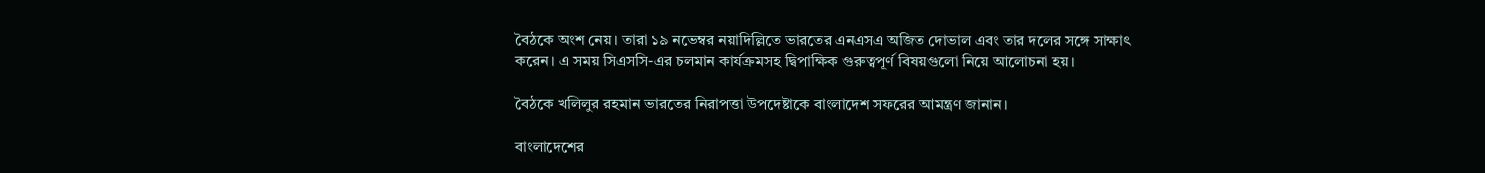বৈঠকে অংশ নেয়। তারা ১৯ নভেম্বর নয়াদিল্লিতে ভারতের এনএসএ অজিত দোভাল এবং তার দলের সঙ্গে সাক্ষাৎ করেন। এ সময় সিএসসি-এর চলমান কার্যক্রমসহ দ্বিপাক্ষিক গুরুত্বপূর্ণ বিষয়গুলো নিয়ে আলোচনা হয়।

বৈঠকে খলিলুর রহমান ভারতের নিরাপত্তা উপদেষ্টাকে বাংলাদেশ সফরের আমন্ত্রণ জানান।

বাংলাদেশের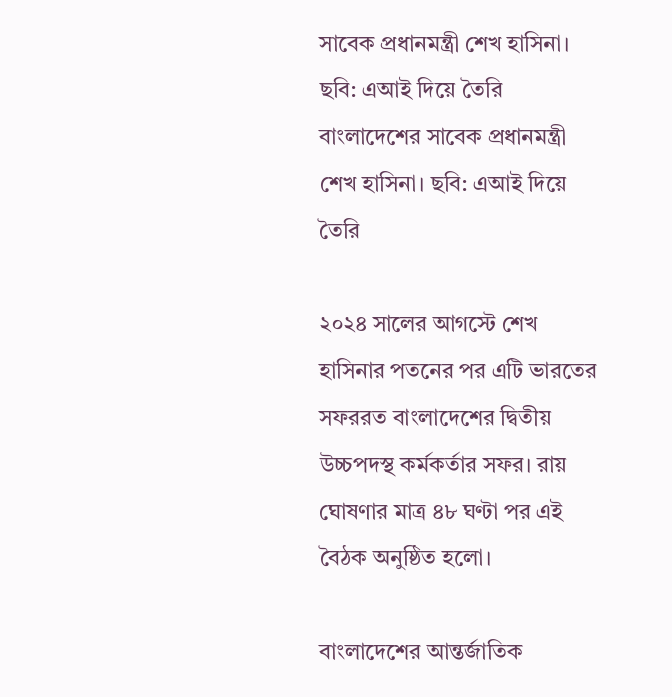সাবেক প্রধানমন্ত্রী শেখ হাসিনা। ছবি: এআই দিয়ে তৈরি
বাংলাদেশের সাবেক প্রধানমন্ত্রী শেখ হাসিনা। ছবি: এআই দিয়ে তৈরি

২০২৪ সালের আগস্টে শেখ হাসিনার পতনের পর এটি ভারতের সফররত বাংলাদেশের দ্বিতীয় উচ্চপদস্থ কর্মকর্তার সফর। রায় ঘোষণার মাত্র ৪৮ ঘণ্টা পর এই বৈঠক অনুষ্ঠিত হলো।

বাংলাদেশের আন্তর্জাতিক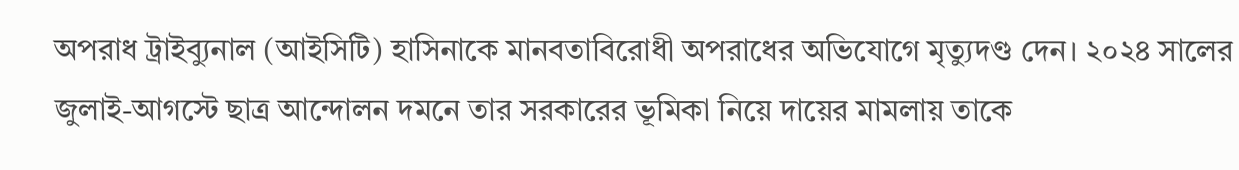অপরাধ ট্রাইব্যুনাল (আইসিটি) হাসিনাকে মানবতাবিরোধী অপরাধের অভিযোগে মৃত্যুদণ্ড দেন। ২০২৪ সালের জুলাই-আগস্টে ছাত্র আন্দোলন দমনে তার সরকারের ভূমিকা নিয়ে দায়ের মামলায় তাকে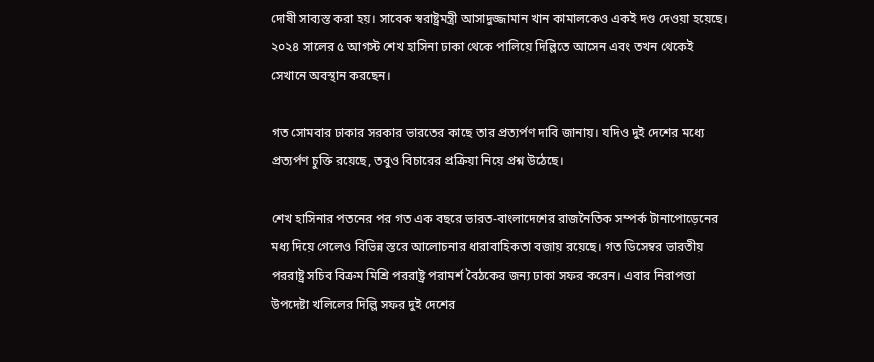দোষী সাব্যস্ত করা হয়। সাবেক স্বরাষ্ট্রমন্ত্রী আসাদুজ্জামান খান কামালকেও একই দণ্ড দেওয়া হয়েছে। ২০২৪ সালের ৫ আগস্ট শেখ হাসিনা ঢাকা থেকে পালিয়ে দিল্লিতে আসেন এবং তখন থেকেই সেখানে অবস্থান করছেন।

গত সোমবার ঢাকার সরকার ভারতের কাছে তার প্রত্যর্পণ দাবি জানায়। যদিও দুই দেশের মধ্যে প্রত্যর্পণ চুক্তি রয়েছে, তবুও বিচারের প্রক্রিয়া নিয়ে প্রশ্ন উঠেছে।

শেখ হাসিনার পতনের পর গত এক বছরে ভারত-বাংলাদেশের রাজনৈতিক সম্পর্ক টানাপোড়েনের মধ্য দিয়ে গেলেও বিভিন্ন স্তরে আলোচনার ধারাবাহিকতা বজায় রয়েছে। গত ডিসেম্বর ভারতীয় পররাষ্ট্র সচিব বিক্রম মিশ্রি পররাষ্ট্র পরামর্শ বৈঠকের জন্য ঢাকা সফর করেন। এবার নিরাপত্তা উপদেষ্টা খলিলের দিল্লি সফর দুই দেশের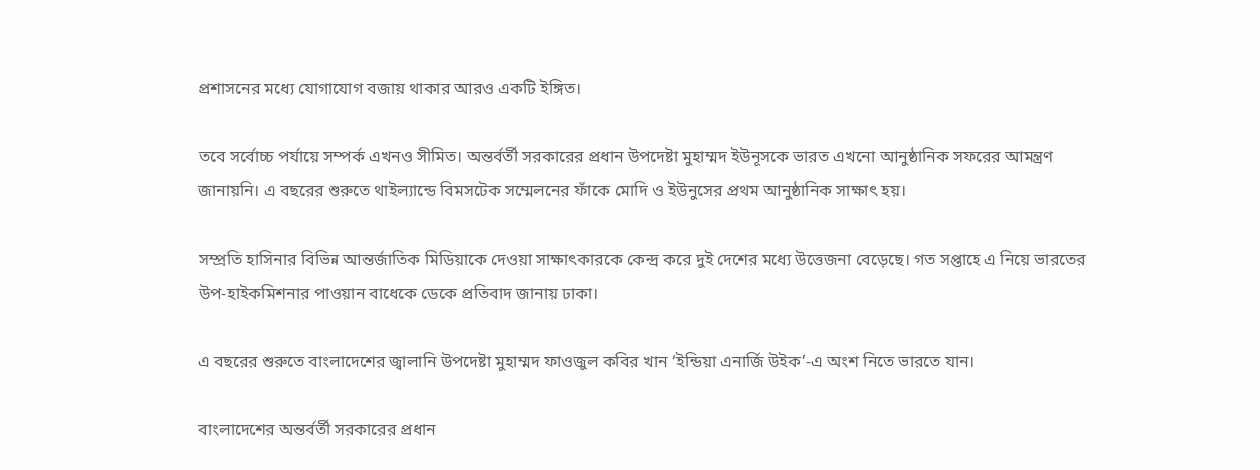প্রশাসনের মধ্যে যোগাযোগ বজায় থাকার আরও একটি ইঙ্গিত।

তবে সর্বোচ্চ পর্যায়ে সম্পর্ক এখনও সীমিত। অন্তর্বর্তী সরকারের প্রধান উপদেষ্টা মুহাম্মদ ইউনূসকে ভারত এখনো আনুষ্ঠানিক সফরের আমন্ত্রণ জানায়নি। এ বছরের শুরুতে থাইল্যান্ডে বিমসটেক সম্মেলনের ফাঁকে মোদি ও ইউনুসের প্রথম আনুষ্ঠানিক সাক্ষাৎ হয়।

সম্প্রতি হাসিনার বিভিন্ন আন্তর্জাতিক মিডিয়াকে দেওয়া সাক্ষাৎকারকে কেন্দ্র করে দুই দেশের মধ্যে উত্তেজনা বেড়েছে। গত সপ্তাহে এ নিয়ে ভারতের উপ-হাইকমিশনার পাওয়ান বাধেকে ডেকে প্রতিবাদ জানায় ঢাকা।

এ বছরের শুরুতে বাংলাদেশের জ্বালানি উপদেষ্টা মুহাম্মদ ফাওজুল কবির খান ‘ইন্ডিয়া এনার্জি উইক’-এ অংশ নিতে ভারতে যান।

বাংলাদেশের অন্তর্বর্তী সরকারের প্রধান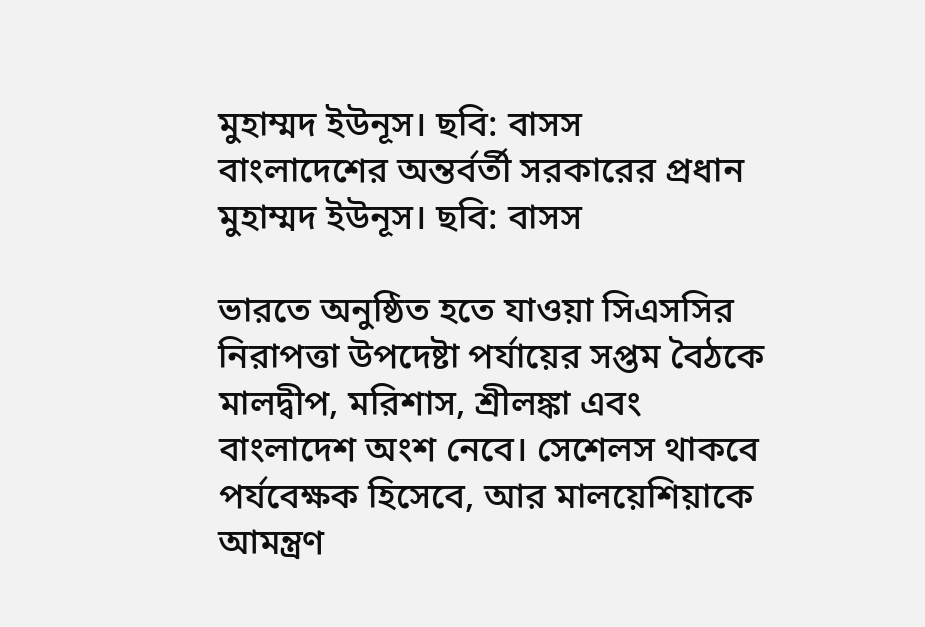মুহাম্মদ ইউনূস। ছবি: বাসস
বাংলাদেশের অন্তর্বর্তী সরকারের প্রধান মুহাম্মদ ইউনূস। ছবি: বাসস

ভারতে অনুষ্ঠিত হতে যাওয়া সিএসসির নিরাপত্তা উপদেষ্টা পর্যায়ের সপ্তম বৈঠকে মালদ্বীপ, মরিশাস, শ্রীলঙ্কা এবং বাংলাদেশ অংশ নেবে। সেশেলস থাকবে পর্যবেক্ষক হিসেবে, আর মালয়েশিয়াকে আমন্ত্রণ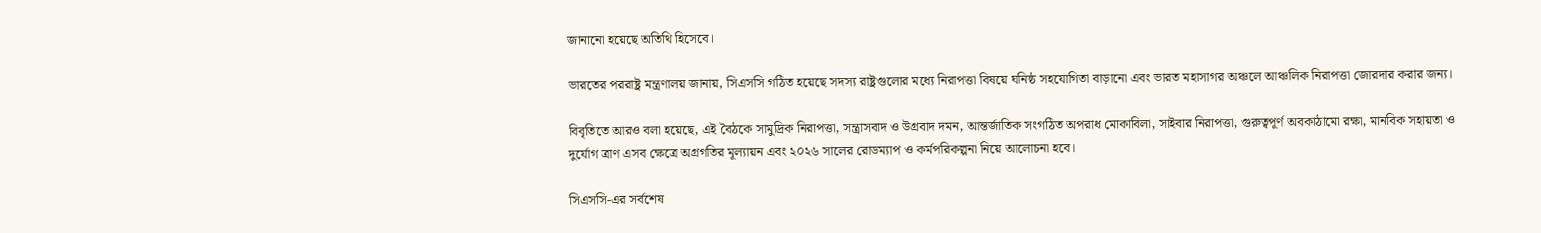জানানো হয়েছে অতিথি হিসেবে।

ভারতের পররাষ্ট্র মন্ত্রণালয় জানায়, সিএসসি গঠিত হয়েছে সদস্য রাষ্ট্রগুলোর মধ্যে নিরাপত্তা বিষয়ে ঘনিষ্ঠ সহযোগিতা বাড়ানো এবং ভারত মহাসাগর অঞ্চলে আঞ্চলিক নিরাপত্তা জোরদার করার জন্য।

বিবৃতিতে আরও বলা হয়েছে, এই বৈঠকে সামুদ্রিক নিরাপত্তা, সন্ত্রাসবাদ ও উগ্রবাদ দমন, আন্তর্জাতিক সংগঠিত অপরাধ মোকাবিলা, সাইবার নিরাপত্তা, গুরুত্বপূর্ণ অবকাঠামো রক্ষা, মানবিক সহায়তা ও দুর্যোগ ত্রাণ এসব ক্ষেত্রে অগ্রগতির মূল্যায়ন এবং ২০২৬ সালের রোডম্যাপ ও কর্মপরিকল্পনা নিয়ে আলোচনা হবে।

সিএসসি-এর সর্বশেষ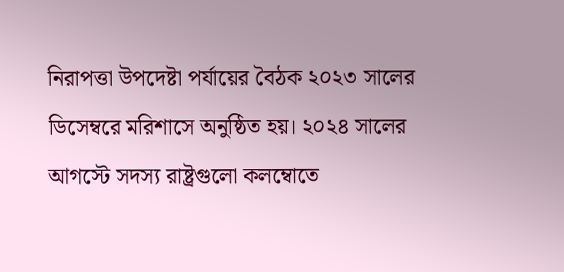নিরাপত্তা উপদেষ্টা পর্যায়ের বৈঠক ২০২৩ সালের ডিসেম্বরে মরিশাসে অনুষ্ঠিত হয়। ২০২৪ সালের আগস্টে সদস্য রাষ্ট্রগুলো কলম্বোতে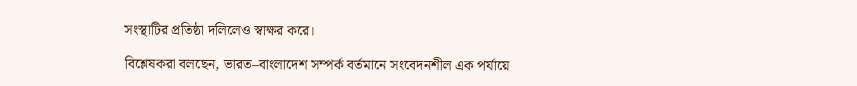সংস্থাটির প্রতিষ্ঠা দলিলেও স্বাক্ষর করে।

বিশ্লেষকরা বলছেন, ভারত–বাংলাদেশ সম্পর্ক বর্তমানে সংবেদনশীল এক পর্যায়ে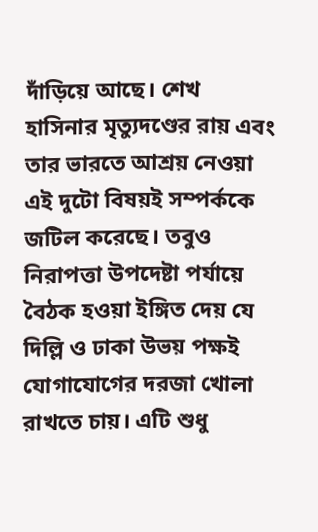দাঁড়িয়ে আছে। শেখ হাসিনার মৃত্যুদণ্ডের রায় এবং তার ভারতে আশ্রয় নেওয়া এই দুটো বিষয়ই সম্পর্ককে জটিল করেছে। তবুও নিরাপত্তা উপদেষ্টা পর্যায়ে বৈঠক হওয়া ইঙ্গিত দেয় যে দিল্লি ও ঢাকা উভয় পক্ষই যোগাযোগের দরজা খোলা রাখতে চায়। এটি শুধু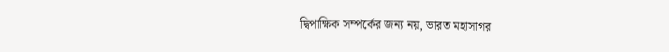দ্বিপাক্ষিক সম্পর্কের জন্য নয়, ভারত মহাসাগর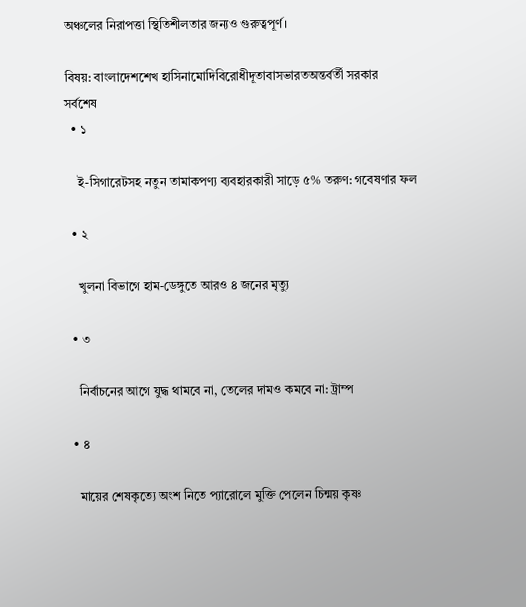অঞ্চলের নিরাপত্তা স্থিতিশীলতার জন্যও গুরুত্বপূর্ণ।

বিষয়: বাংলাদেশশেখ হাসিনামোদিবিরোধীদূতাবাসভারতঅন্তর্বর্তী সরকার
সর্বশেষ
  • ১

    ই-সিগারেটসহ নতুন তামাকপণ্য ব্যবহারকারী সাড়ে ৫% তরুণ: গবেষণার ফল

  • ২

    খুলনা বিভাগে হাম-ডেঙ্গুতে আরও ৪ জনের মৃত্যু

  • ৩

    নির্বাচনের আগে যুদ্ধ থামবে না, তেলের দামও কমবে না: ট্রাম্প

  • ৪

    মায়ের শেষকৃত্যে অংশ নিতে প্যারোলে মুক্তি পেলেন চিন্ময় কৃষ্ণ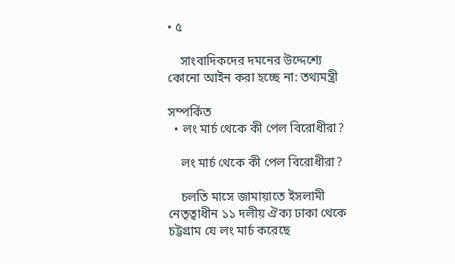• ৫

    সাংবাদিকদের দমনের উদ্দেশ্যে কোনো আইন করা হচ্ছে না: তথ্যমন্ত্রী

সম্পর্কিত
  • লং মার্চ থেকে কী পেল বিরোধীরা?

    লং মার্চ থেকে কী পেল বিরোধীরা?

    চলতি মাসে জামায়াতে ইসলামী নেতৃত্বাধীন ১১ দলীয় ঐক্য ঢাকা থেকে চট্টগ্রাম যে লং মার্চ করেছে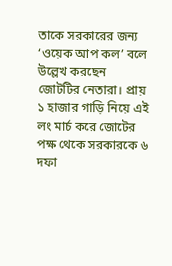তাকে সরকারের জন্য ‘ওয়েক আপ কল’ বলে উল্লেখ করছেন জোটটির নেতারা। প্রায় ১ হাজার গাড়ি নিয়ে এই লং মার্চ করে জোটের পক্ষ থেকে সরকারকে ৬ দফা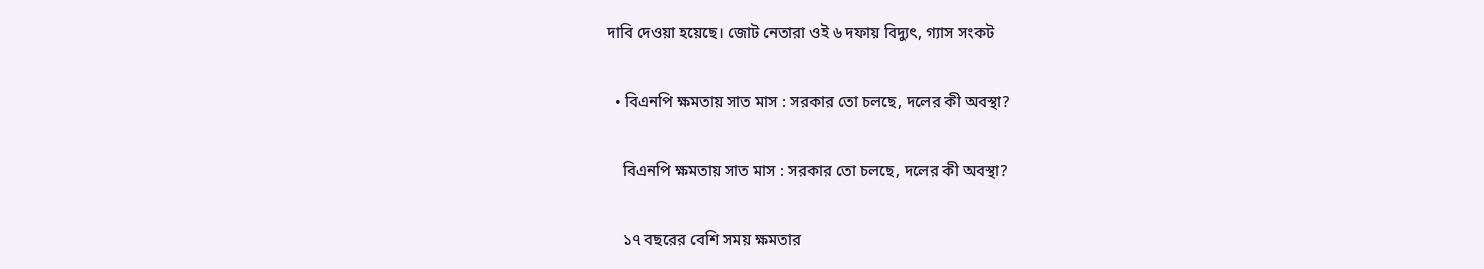দাবি দেওয়া হয়েছে। জোট নেতারা ওই ৬ দফায় বিদ্যুৎ, গ্যাস সংকট

  • বিএনপি ক্ষমতায় সাত মাস : সরকার তো চলছে, দলের কী অবস্থা?

    বিএনপি ক্ষমতায় সাত মাস : সরকার তো চলছে, দলের কী অবস্থা?

    ১৭ বছরের বেশি সময় ক্ষমতার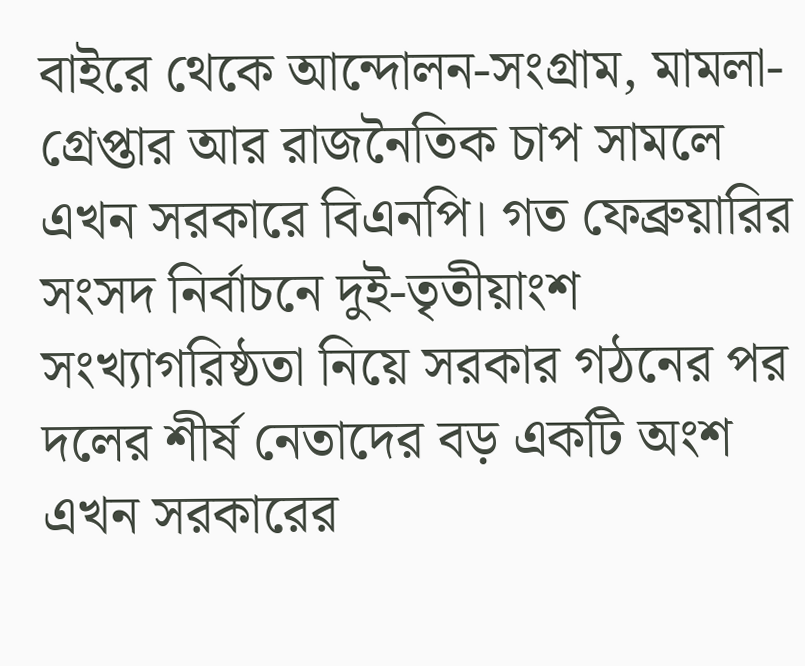বাইরে থেকে আন্দোলন-সংগ্রাম, মামলা-গ্রেপ্তার আর রাজনৈতিক চাপ সামলে এখন সরকারে বিএনপি। গত ফেব্রুয়ারির সংসদ নির্বাচনে দুই-তৃতীয়াংশ সংখ্যাগরিষ্ঠতা নিয়ে সরকার গঠনের পর দলের শীর্ষ নেতাদের বড় একটি অংশ এখন সরকারের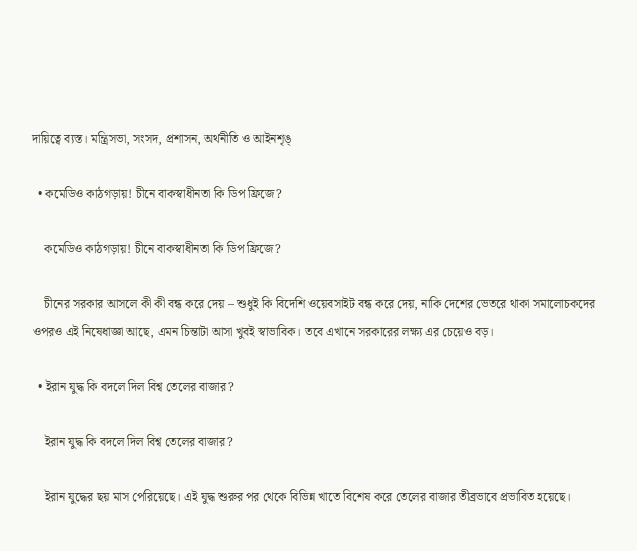দায়িত্বে ব্যস্ত। মন্ত্রিসভা, সংসদ, প্রশাসন, অর্থনীতি ও আইনশৃঙ্

  • কমেডিও কাঠগড়ায়! চীনে বাকস্বাধীনতা কি ডিপ ফ্রিজে?

    কমেডিও কাঠগড়ায়! চীনে বাকস্বাধীনতা কি ডিপ ফ্রিজে?

    চীনের সরকার আসলে কী কী বন্ধ করে দেয় – শুধুই কি বিদেশি ওয়েবসাইট বন্ধ করে দেয়, নাকি দেশের ভেতরে থাকা সমালোচকদের ওপরও এই নিষেধাজ্ঞা আছে, এমন চিন্তাটা আসা খুবই স্বাভাবিক। তবে এখানে সরকারের লক্ষ্য এর চেয়েও বড়।

  • ইরান যুদ্ধ কি বদলে দিল বিশ্ব তেলের বাজার?

    ইরান যুদ্ধ কি বদলে দিল বিশ্ব তেলের বাজার?

    ইরান যুদ্ধের ছয় মাস পেরিয়েছে। এই যুদ্ধ শুরুর পর থেকে বিভিন্ন খাতে বিশেষ করে তেলের বাজার তীব্রভাবে প্রভাবিত হয়েছে।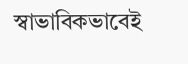স্বাভাবিকভাবেই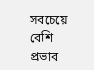সবচেয়ে বেশি প্রভাব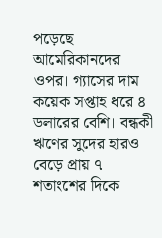পড়েছে আমেরিকানদের ওপর। গ্যাসের দাম কয়েক সপ্তাহ ধরে ৪ ডলারের বেশি। বন্ধকী ঋণের সুদের হারও বেড়ে প্রায় ৭ শতাংশের দিকে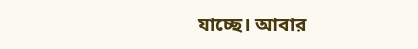যাচ্ছে। আবার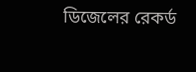ডিজেলের রেকর্ড